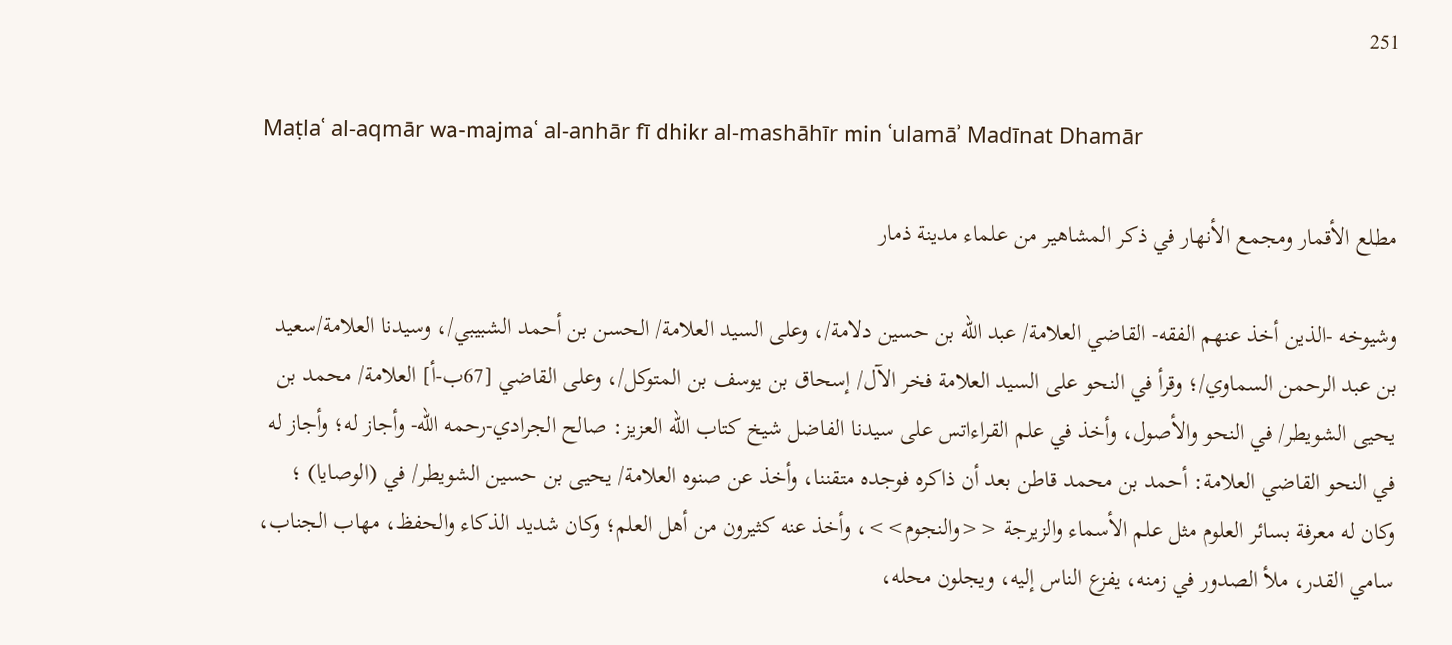251

Maṭlaʿ al-aqmār wa-majmaʿ al-anhār fī dhikr al-mashāhīr min ʿulamāʾ Madīnat Dhamār

مطلع الأقمار ومجمع الأنهار في ذكر المشاهير من علماء مدينة ذمار

وشيوخه -الذين أخذ عنهم الفقه- القاضي العلامة/ عبد الله بن حسين دلامة/، وعلى السيد العلامة/ الحسن بن أحمد الشبيبي/، وسيدنا العلامة/سعيد بن عبد الرحمن السماوي/؛ وقرأ في النحو على السيد العلامة فخر الآل/ إسحاق بن يوسف بن المتوكل/، وعلى القاضي [67ب-أ] العلامة/ محمد بن يحيى الشويطر/ في النحو والأصول، وأخذ في علم القراءاتس على سيدنا الفاضل شيخ كتاب الله العزيز: صالح الجرادي-رحمه الله- وأجاز له؛ وأجاز له في النحو القاضي العلامة: أحمد بن محمد قاطن بعد أن ذاكره فوجده متقننا، وأخذ عن صنوه العلامة/ يحيى بن حسين الشويطر/ في (الوصايا) ؛ وكان له معرفة بسائر العلوم مثل علم الأسماء والزيرجة <<والنجوم>>، وأخذ عنه كثيرون من أهل العلم؛ وكان شديد الذكاء والحفظ، مهاب الجناب، سامي القدر، ملأ الصدور في زمنه، يفزع الناس إليه، ويجلون محله،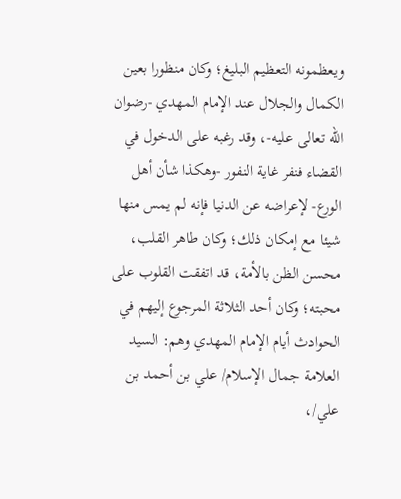ويعظمونه التعظيم البليغ؛ وكان منظورا بعين الكمال والجلال عند الإمام المهدي -رضوان الله تعالى عليه-، وقد رغبه على الدخول في القضاء فنفر غاية النفور -وهكذا شأن أهل الورع- لإعراضه عن الدنيا فإنه لم يمس منها شيئا مع إمكان ذلك؛ وكان طاهر القلب، محسن الظن بالأمة، قد اتفقت القلوب على محبته؛ وكان أحد الثلاثة المرجوع إليهم في الحوادث أيام الإمام المهدي وهم: السيد العلامة جمال الإسلام/ علي بن أحمد بن علي/،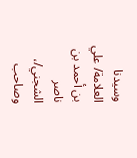وسيدنا العلامة/ علي بن أحمد بن ناصر الشجني/، وصاحب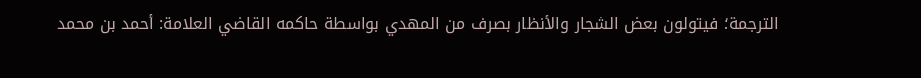الترجمة؛ فيتولون بعض الشجار والأنظار بصرف من المهدي بواسطة حاكمه القاضي العلامة: أحمد بن محمد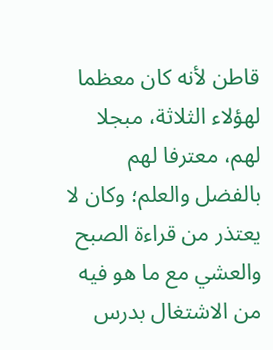قاطن لأنه كان معظما لهؤلاء الثلاثة، مبجلا لهم، معترفا لهم بالفضل والعلم؛ وكان لا يعتذر من قراءة الصبح والعشي مع ما هو فيه من الاشتغال بدرس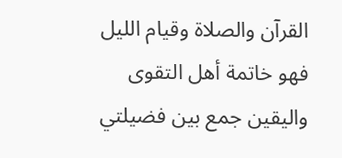القرآن والصلاة وقيام الليل فهو خاتمة أهل التقوى واليقين جمع بين فضيلتي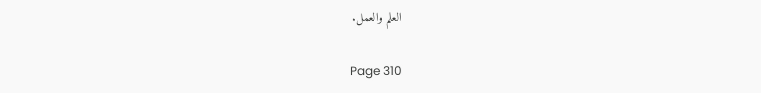العلم والعمل.

Page 310